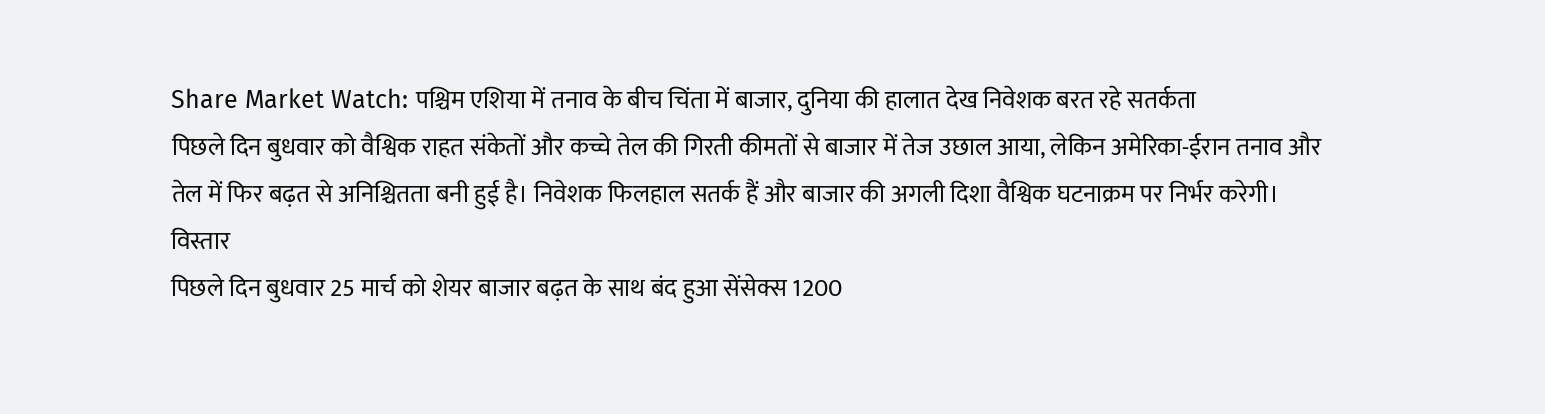Share Market Watch: पश्चिम एशिया में तनाव के बीच चिंता में बाजार, दुनिया की हालात देख निवेशक बरत रहे सतर्कता
पिछले दिन बुधवार को वैश्विक राहत संकेतों और कच्चे तेल की गिरती कीमतों से बाजार में तेज उछाल आया, लेकिन अमेरिका-ईरान तनाव और तेल में फिर बढ़त से अनिश्चितता बनी हुई है। निवेशक फिलहाल सतर्क हैं और बाजार की अगली दिशा वैश्विक घटनाक्रम पर निर्भर करेगी।
विस्तार
पिछले दिन बुधवार 25 मार्च को शेयर बाजार बढ़त के साथ बंद हुआ सेंसेक्स 1200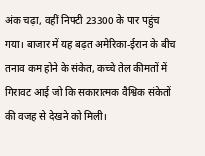अंक चढ़ा, वहीं निफ्टी 23300 के पार पहुंच गया। बाजार में यह बढ़त अमेरिका-ईरान के बीच तनाव कम होने के संकेत, कच्चे तेल कीमतों में गिरावट आई जो कि सकारात्मक वैश्विक संकेतों की वजह से देखने को मिली।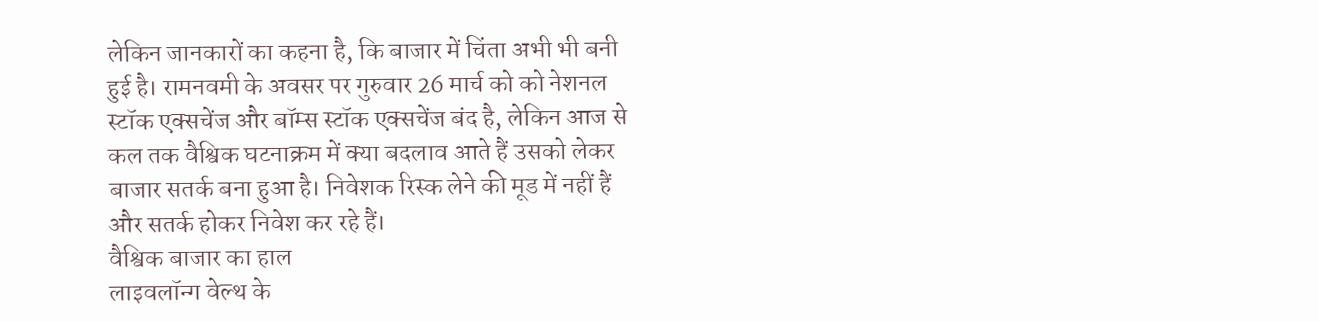लेकिन जानकारों का कहना है, कि बाजार में चिंता अभी भी बनी हुई है। रामनवमी के अवसर पर गुरुवार 26 मार्च को को नेशनल स्टॉक एक्सचेंज और बॉम्स स्टॉक एक्सचेंज बंद है, लेकिन आज से कल तक वैश्विक घटनाक्रम में क्या बदलाव आते हैं उसको लेकर बाजार सतर्क बना हुआ है। निवेशक रिस्क लेने की मूड में नहीं हैं और सतर्क होकर निवेश कर रहे हैं।
वैश्विक बाजार का हाल
लाइवलॉन्ग वेल्थ के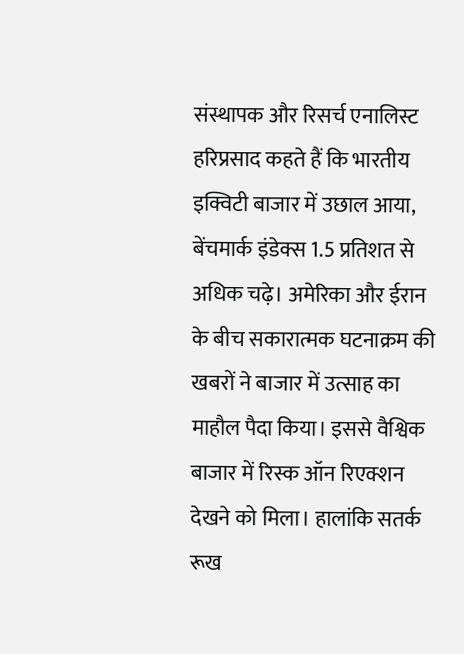संस्थापक और रिसर्च एनालिस्ट हरिप्रसाद कहते हैं कि भारतीय इक्विटी बाजार में उछाल आया, बेंचमार्क इंडेक्स 1.5 प्रतिशत से अधिक चढ़े। अमेरिका और ईरान के बीच सकारात्मक घटनाक्रम की खबरों ने बाजार में उत्साह का माहौल पैदा किया। इससे वैश्विक बाजार में रिस्क ऑन रिएक्शन देखने को मिला। हालांकि सतर्क रूख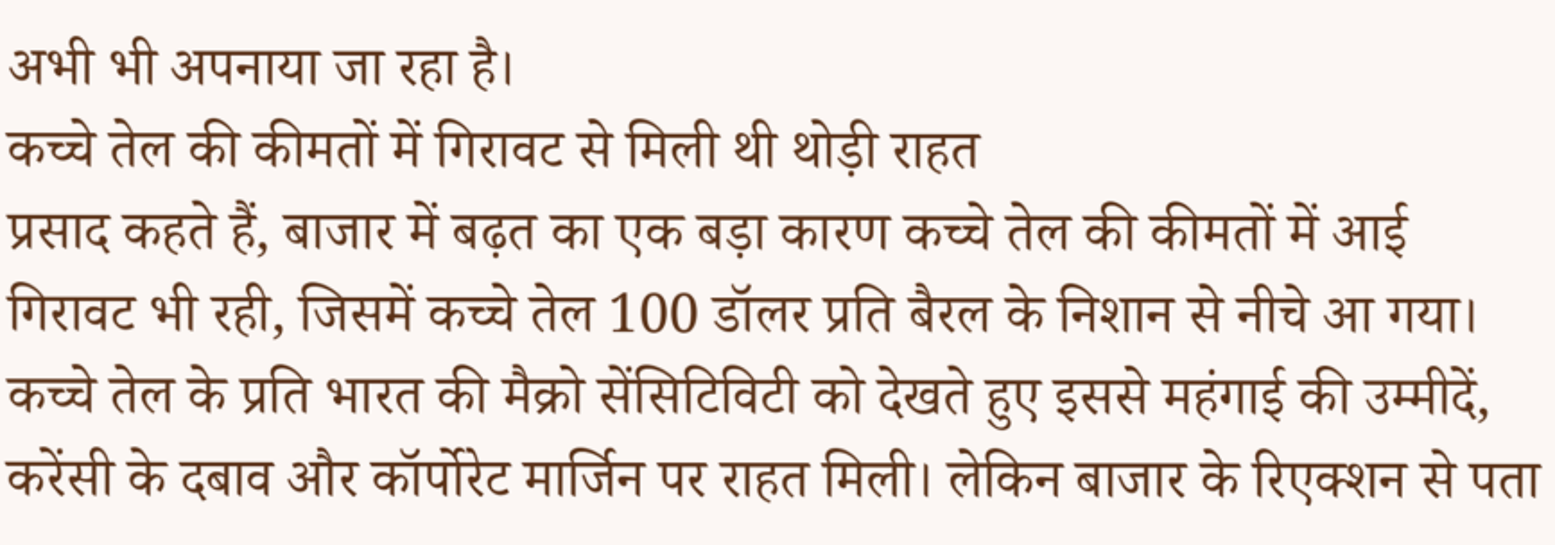अभी भी अपनाया जा रहा है।
कच्चे तेल की कीमतों में गिरावट से मिली थी थोड़ी राहत
प्रसाद कहते हैं, बाजार में बढ़त का एक बड़ा कारण कच्चे तेल की कीमतों में आई गिरावट भी रही, जिसमें कच्चे तेल 100 डॉलर प्रति बैरल के निशान से नीचे आ गया। कच्चे तेल के प्रति भारत की मैक्रो सेंसिटिविटी को देखते हुए इससे महंगाई की उम्मीदें, करेंसी के दबाव और कॉर्पोरेट मार्जिन पर राहत मिली। लेकिन बाजार के रिएक्शन से पता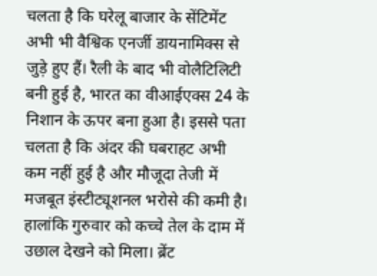चलता है कि घरेलू बाजार के सेंटिमेंट अभी भी वैश्विक एनर्जी डायनामिक्स से जुड़े हुए हैं। रैली के बाद भी वोलैटिलिटी बनी हुई है, भारत का वीआईएक्स 24 के निशान के ऊपर बना हुआ है। इससे पता चलता है कि अंदर की घबराहट अभी कम नहीं हुई है और मौजूदा तेजी में मजबूत इंस्टीट्यूशनल भरोसे की कमी है। हालांकि गुरुवार को कच्चे तेल के दाम में उछाल देखने को मिला। ब्रेंट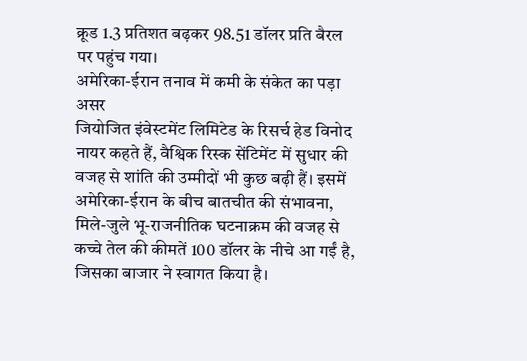क्रूड 1.3 प्रतिशत बढ़कर 98.51 डॉलर प्रति बैरल पर पहुंच गया।
अमेरिका-ईरान तनाव में कमी के संकेत का पड़ा असर
जियोजित इंवेस्टमेंट लिमिटेड के रिसर्च हेड विनोद नायर कहते हैं, वैश्विक रिस्क सेंटिमेंट में सुधार की वजह से शांति की उम्मीदों भी कुछ बढ़ी हैं। इसमें अमेरिका-ईरान के बीच बातचीत की संभावना, मिले-जुले भू-राजनीतिक घटनाक्रम की वजह से कच्चे तेल की कीमतें 100 डॉलर के नीचे आ गईं है, जिसका बाजार ने स्वागत किया है।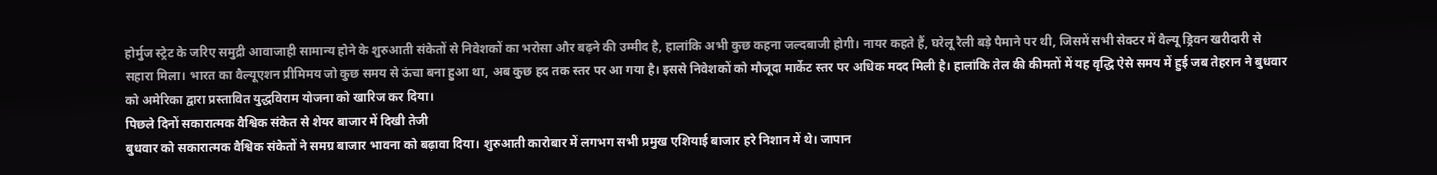होर्मुज स्ट्रेट के जरिए समुद्री आवाजाही सामान्य होने के शुरुआती संकेतों से निवेशकों का भरोसा और बढ़ने की उम्मीद है, हालांकि अभी कुछ कहना जल्दबाजी होगी। नायर कहते हैं, घरेलू रैली बड़े पैमाने पर थी, जिसमें सभी सेक्टर में वैल्यू ड्रिवन खरीदारी से सहारा मिला। भारत का वैल्यूएशन प्रीमिमय जो कुछ समय से ऊंचा बना हुआ था, अब कुछ हद तक स्तर पर आ गया है। इससे निवेशकों को मौजूदा मार्केट स्तर पर अधिक मदद मिली है। हालांकि तेल की कीमतों में यह वृद्धि ऐसे समय में हुई जब तेहरान ने बुधवार को अमेरिका द्वारा प्रस्तावित युद्धविराम योजना को खारिज कर दिया।
पिछले दिनों सकारात्मक वैश्विक संकेत से शेयर बाजार में दिखी तेजी
बुधवार को सकारात्मक वैश्विक संकेतों ने समग्र बाजार भावना को बढ़ावा दिया। शुरुआती कारोबार में लगभग सभी प्रमुख एशियाई बाजार हरे निशान में थे। जापान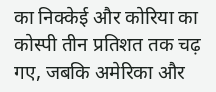का निक्केई और कोरिया का कोस्पी तीन प्रतिशत तक चढ़ गए, जबकि अमेरिका और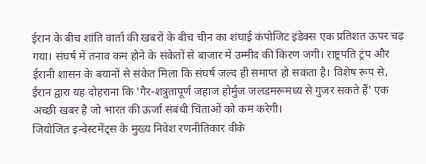ईरान के बीच शांति वार्ता की खबरों के बीच चीन का शंघाई कंपोजिट इंडेक्स एक प्रतिशत ऊपर चढ़ गया। संघर्ष में तनाव कम होने के संकेतों से बाजार में उम्मीद की किरण जगी। राष्ट्रपति ट्रंप और ईरानी शासन के बयानों से संकेत मिला कि संघर्ष जल्द ही समाप्त हो सकता है। विशेष रूप से, ईरान द्वारा यह दोहराना कि 'गैर-शत्रुतापूर्ण जहाज होर्मुज जलडमरूमध्य से गुजर सकते हैं' एक अच्छी खबर है जो भारत की ऊर्जा संबंधी चिंताओं को कम करेगी।
जियोजित इन्वेस्टमेंट्स के मुख्य निवेश रणनीतिकार वीके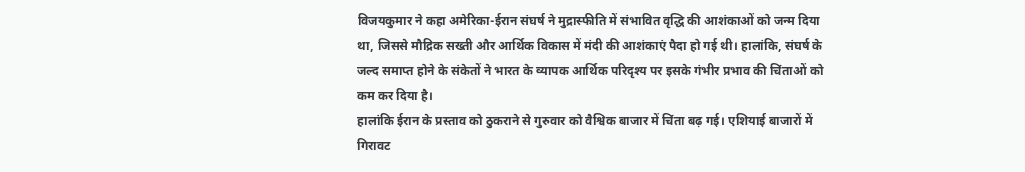विजयकुमार ने कहा अमेरिका-ईरान संघर्ष ने मुद्रास्फीति में संभावित वृद्धि की आशंकाओं को जन्म दिया था, जिससे मौद्रिक सख्ती और आर्थिक विकास में मंदी की आशंकाएं पैदा हो गई थी। हालांकि, संघर्ष के जल्द समाप्त होने के संकेतों ने भारत के व्यापक आर्थिक परिदृश्य पर इसके गंभीर प्रभाव की चिंताओं को कम कर दिया है।
हालांकि ईरान के प्रस्ताव को ठुकराने से गुरुवार को वैश्विक बाजार में चिंता बढ़ गई। एशियाई बाजारों में गिरावट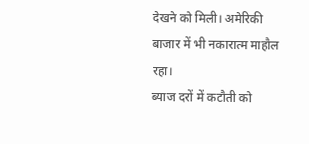देखने को मिली। अमेरिकी बाजार में भी नकारात्म माहौल रहा।
ब्याज दरों में कटौती को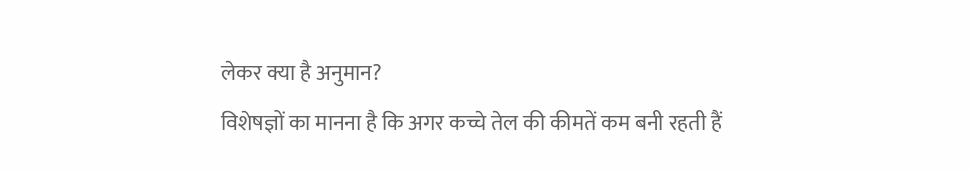लेकर क्या है अनुमान?
विशेषज्ञों का मानना है कि अगर कच्चे तेल की कीमतें कम बनी रहती हैं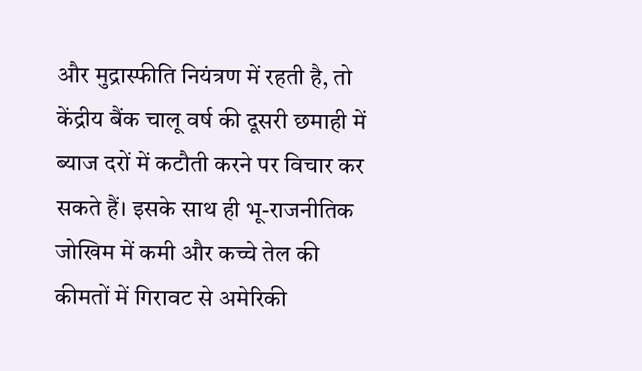और मुद्रास्फीति नियंत्रण में रहती है, तो केंद्रीय बैंक चालू वर्ष की दूसरी छमाही में ब्याज दरों में कटौती करने पर विचार कर सकते हैं। इसके साथ ही भू-राजनीतिक जोखिम में कमी और कच्चे तेल की कीमतों में गिरावट से अमेरिकी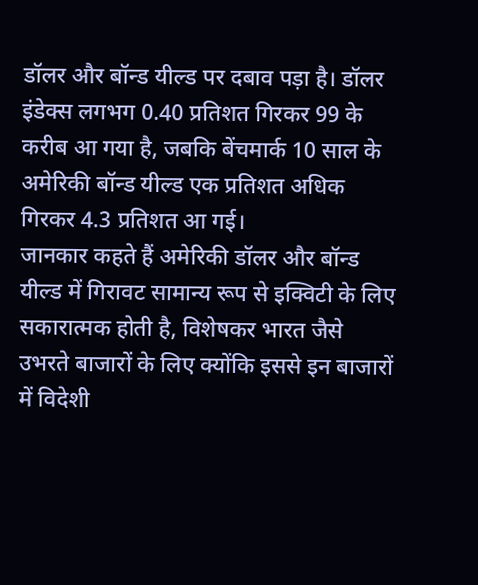डॉलर और बॉन्ड यील्ड पर दबाव पड़ा है। डॉलर इंडेक्स लगभग 0.40 प्रतिशत गिरकर 99 के करीब आ गया है, जबकि बेंचमार्क 10 साल के अमेरिकी बॉन्ड यील्ड एक प्रतिशत अधिक गिरकर 4.3 प्रतिशत आ गई।
जानकार कहते हैं अमेरिकी डॉलर और बॉन्ड यील्ड में गिरावट सामान्य रूप से इक्विटी के लिए सकारात्मक होती है, विशेषकर भारत जैसे उभरते बाजारों के लिए क्योंकि इससे इन बाजारों में विदेशी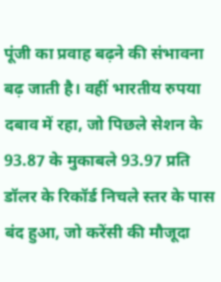पूंजी का प्रवाह बढ़ने की संभावना बढ़ जाती है। वहीं भारतीय रुपया दबाव में रहा, जो पिछले सेशन के 93.87 के मुकाबले 93.97 प्रति डॉलर के रिकॉर्ड निचले स्तर के पास बंद हुआ, जो करेंसी की मौजूदा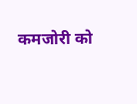कमजोरी को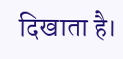दिखाता है।